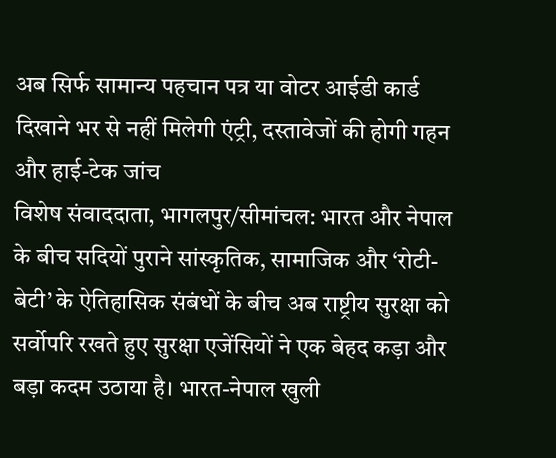अब सिर्फ सामान्य पहचान पत्र या वोटर आईडी कार्ड दिखाने भर से नहीं मिलेगी एंट्री, दस्तावेजों की होगी गहन और हाई-टेक जांच
विशेष संवाददाता, भागलपुर/सीमांचल: भारत और नेपाल के बीच सदियों पुराने सांस्कृतिक, सामाजिक और ‘रोटी-बेटी’ के ऐतिहासिक संबंधों के बीच अब राष्ट्रीय सुरक्षा को सर्वोपरि रखते हुए सुरक्षा एजेंसियों ने एक बेहद कड़ा और बड़ा कदम उठाया है। भारत-नेपाल खुली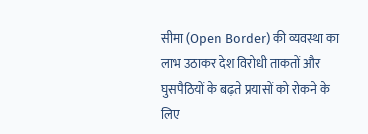सीमा (Open Border) की व्यवस्था का लाभ उठाकर देश विरोधी ताकतों और घुसपैठियों के बढ़ते प्रयासों को रोकने के लिए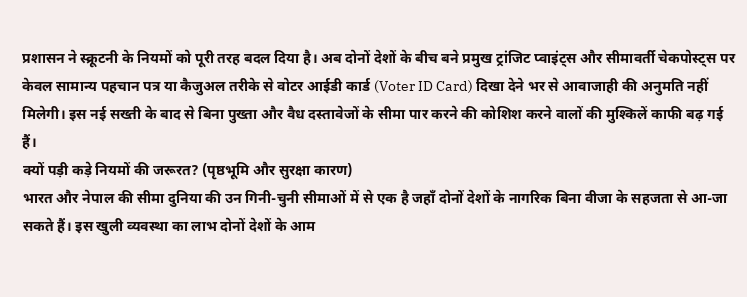प्रशासन ने स्क्रूटनी के नियमों को पूरी तरह बदल दिया है। अब दोनों देशों के बीच बने प्रमुख ट्रांजिट प्वाइंट्स और सीमावर्ती चेकपोस्ट्स पर केवल सामान्य पहचान पत्र या कैजुअल तरीके से वोटर आईडी कार्ड (Voter ID Card) दिखा देने भर से आवाजाही की अनुमति नहीं मिलेगी। इस नई सख्ती के बाद से बिना पुख्ता और वैध दस्तावेजों के सीमा पार करने की कोशिश करने वालों की मुश्किलें काफी बढ़ गई हैं।
क्यों पड़ी कड़े नियमों की जरूरत? (पृष्ठभूमि और सुरक्षा कारण)
भारत और नेपाल की सीमा दुनिया की उन गिनी-चुनी सीमाओं में से एक है जहाँ दोनों देशों के नागरिक बिना वीजा के सहजता से आ-जा सकते हैं। इस खुली व्यवस्था का लाभ दोनों देशों के आम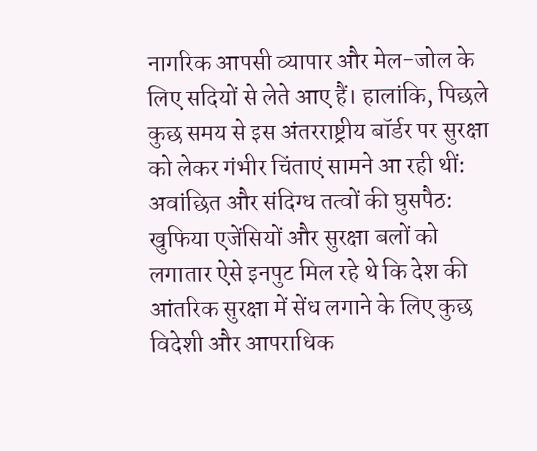नागरिक आपसी व्यापार और मेल-जोल के लिए सदियों से लेते आए हैं। हालांकि, पिछले कुछ समय से इस अंतरराष्ट्रीय बॉर्डर पर सुरक्षा को लेकर गंभीर चिंताएं सामने आ रही थीं:
अवांछित और संदिग्ध तत्वों की घुसपैठ: खुफिया एजेंसियों और सुरक्षा बलों को लगातार ऐसे इनपुट मिल रहे थे कि देश की आंतरिक सुरक्षा में सेंध लगाने के लिए कुछ विदेशी और आपराधिक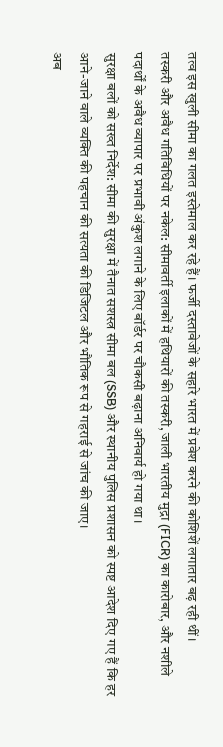तत्व इस खुली सीमा का गलत इस्तेमाल कर रहे हैं। फर्जी दस्तावेजों के सहारे भारत में प्रवेश करने की कोशिशें लगातार बढ़ रही थीं।
तस्करी और अवैध गतिविधियों पर नकेल: सीमावर्ती इलाकों में हथियारों की तस्करी, जाली भारतीय मुद्रा (FICR) का कारोबार, और नशीले पदार्थों के अवैध व्यापार पर प्रभावी अंकुश लगाने के लिए बॉर्डर पर चौकसी बढ़ाना अनिवार्य हो गया था।
सुरक्षा बलों को सख्त निर्देश: सीमा की सुरक्षा में तैनात सशस्त्र सीमा बल (SSB) और स्थानीय पुलिस प्रशासन को स्पष्ट आदेश दिए गए हैं कि हर आने-जाने वाले व्यक्ति की पहचान की सत्यता की डिजिटल और भौतिक रूप से गहराई से जांच की जाए।
अब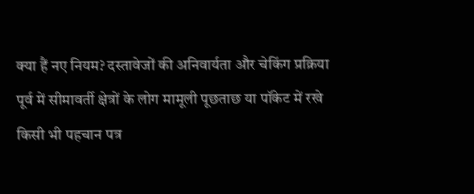क्या हैं नए नियम? दस्तावेजों की अनिवार्यता और चेकिंग प्रक्रिया
पूर्व में सीमावर्ती क्षेत्रों के लोग मामूली पूछताछ या पॉकेट में रखे किसी भी पहचान पत्र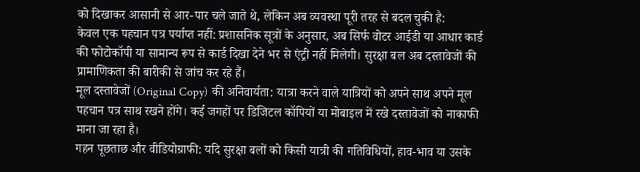को दिखाकर आसानी से आर-पार चले जाते थे, लेकिन अब व्यवस्था पूरी तरह से बदल चुकी है:
केवल एक पहचान पत्र पर्याप्त नहीं: प्रशासनिक सूत्रों के अनुसार, अब सिर्फ वोटर आईडी या आधार कार्ड की फोटोकॉपी या सामान्य रूप से कार्ड दिखा देने भर से एंट्री नहीं मिलेगी। सुरक्षा बल अब दस्तावेजों की प्रामाणिकता की बारीकी से जांच कर रहे हैं।
मूल दस्तावेजों (Original Copy) की अनिवार्यता: यात्रा करने वाले यात्रियों को अपने साथ अपने मूल पहचान पत्र साथ रखने होंगे। कई जगहों पर डिजिटल कॉपियों या मोबाइल में रखे दस्तावेजों को नाकाफी माना जा रहा है।
गहन पूछताछ और वीडियोग्राफी: यदि सुरक्षा बलों को किसी यात्री की गतिविधियों, हाव-भाव या उसके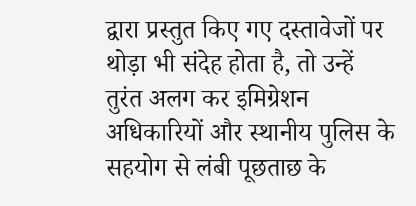द्वारा प्रस्तुत किए गए दस्तावेजों पर थोड़ा भी संदेह होता है, तो उन्हें तुरंत अलग कर इमिग्रेशन अधिकारियों और स्थानीय पुलिस के सहयोग से लंबी पूछताछ के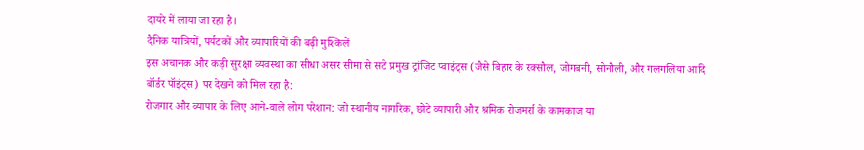दायरे में लाया जा रहा है।
दैनिक यात्रियों, पर्यटकों और व्यापारियों की बढ़ी मुश्किलें
इस अचानक और कड़ी सुरक्षा व्यवस्था का सीधा असर सीमा से सटे प्रमुख ट्रांजिट प्वाइंट्स (जैसे बिहार के रक्सौल, जोगबनी, सोनौली, और गलगलिया आदि बॉर्डर पॉइंट्स) पर देखने को मिल रहा है:
रोजगार और व्यापार के लिए आने-वाले लोग परेशान: जो स्थानीय नागरिक, छोटे व्यापारी और श्रमिक रोजमर्रा के कामकाज या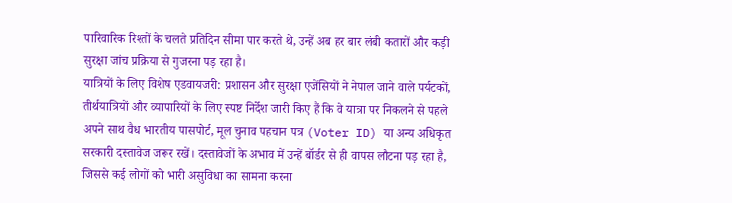पारिवारिक रिश्तों के चलते प्रतिदिन सीमा पार करते थे, उन्हें अब हर बार लंबी कतारों और कड़ी सुरक्षा जांच प्रक्रिया से गुजरना पड़ रहा है।
यात्रियों के लिए विशेष एडवायजरी: प्रशासन और सुरक्षा एजेंसियों ने नेपाल जाने वाले पर्यटकों, तीर्थयात्रियों और व्यापारियों के लिए स्पष्ट निर्देश जारी किए हैं कि वे यात्रा पर निकलने से पहले अपने साथ वैध भारतीय पासपोर्ट, मूल चुनाव पहचान पत्र (Voter ID) या अन्य अधिकृत सरकारी दस्तावेज जरूर रखें। दस्तावेजों के अभाव में उन्हें बॉर्डर से ही वापस लौटना पड़ रहा है, जिससे कई लोगों को भारी असुविधा का सामना करना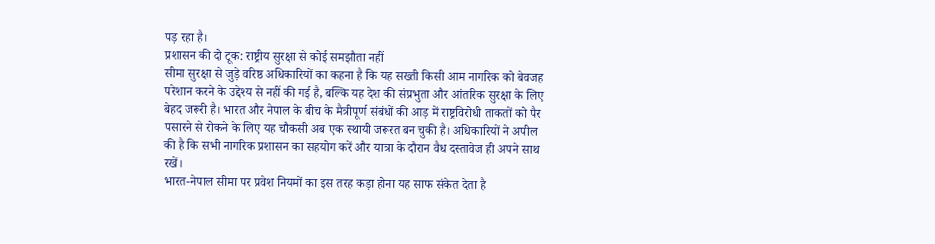पड़ रहा है।
प्रशासन की दो टूक: राष्ट्रीय सुरक्षा से कोई समझौता नहीं
सीमा सुरक्षा से जुड़े वरिष्ठ अधिकारियों का कहना है कि यह सख्ती किसी आम नागरिक को बेवजह परेशान करने के उद्देश्य से नहीं की गई है, बल्कि यह देश की संप्रभुता और आंतरिक सुरक्षा के लिए बेहद जरूरी है। भारत और नेपाल के बीच के मैत्रीपूर्ण संबंधों की आड़ में राष्ट्रविरोधी ताकतों को पैर पसारने से रोकने के लिए यह चौकसी अब एक स्थायी जरूरत बन चुकी है। अधिकारियों ने अपील की है कि सभी नागरिक प्रशासन का सहयोग करें और यात्रा के दौरान वैध दस्तावेज ही अपने साथ रखें।
भारत-नेपाल सीमा पर प्रवेश नियमों का इस तरह कड़ा होना यह साफ संकेत देता है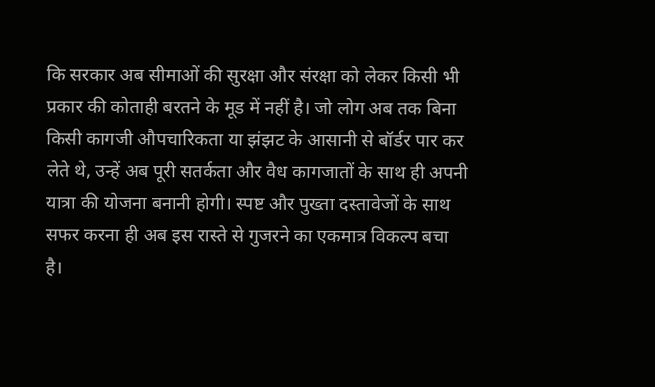कि सरकार अब सीमाओं की सुरक्षा और संरक्षा को लेकर किसी भी प्रकार की कोताही बरतने के मूड में नहीं है। जो लोग अब तक बिना किसी कागजी औपचारिकता या झंझट के आसानी से बॉर्डर पार कर लेते थे, उन्हें अब पूरी सतर्कता और वैध कागजातों के साथ ही अपनी यात्रा की योजना बनानी होगी। स्पष्ट और पुख्ता दस्तावेजों के साथ सफर करना ही अब इस रास्ते से गुजरने का एकमात्र विकल्प बचा है।